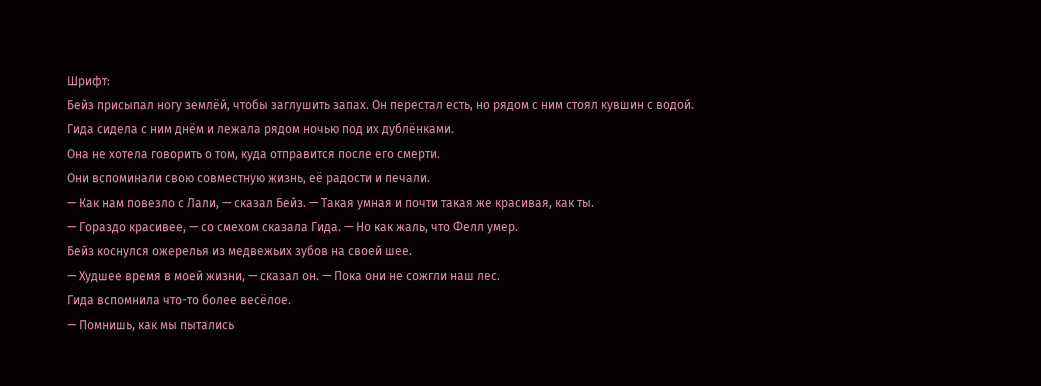Шрифт:
Бейз присыпал ногу землёй, чтобы заглушить запах. Он перестал есть, но рядом с ним стоял кувшин с водой. Гида сидела с ним днём и лежала рядом ночью под их дублёнками.
Она не хотела говорить о том, куда отправится после его смерти.
Они вспоминали свою совместную жизнь, её радости и печали.
— Как нам повезло с Лали, — сказал Бейз. — Такая умная и почти такая же красивая, как ты.
— Гораздо красивее, — со смехом сказала Гида. — Но как жаль, что Фелл умер.
Бейз коснулся ожерелья из медвежьих зубов на своей шее.
— Худшее время в моей жизни, — сказал он. — Пока они не сожгли наш лес.
Гида вспомнила что-то более весёлое.
— Помнишь, как мы пытались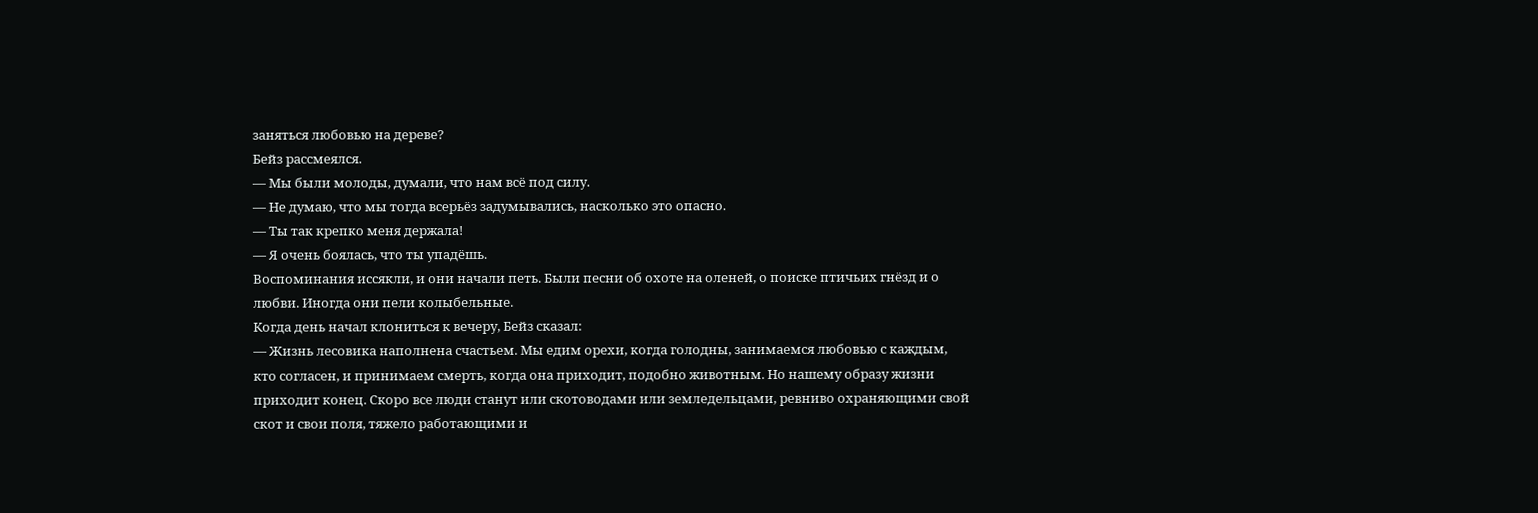заняться любовью на дереве?
Бейз рассмеялся.
— Мы были молоды, думали, что нам всё под силу.
— Не думаю, что мы тогда всерьёз задумывались, насколько это опасно.
— Ты так крепко меня держала!
— Я очень боялась, что ты упадёшь.
Воспоминания иссякли, и они начали петь. Были песни об охоте на оленей, о поиске птичьих гнёзд и о любви. Иногда они пели колыбельные.
Когда день начал клониться к вечеру, Бейз сказал:
— Жизнь лесовика наполнена счастьем. Мы едим орехи, когда голодны, занимаемся любовью с каждым, кто согласен, и принимаем смерть, когда она приходит, подобно животным. Но нашему образу жизни приходит конец. Скоро все люди станут или скотоводами или земледельцами, ревниво охраняющими свой скот и свои поля, тяжело работающими и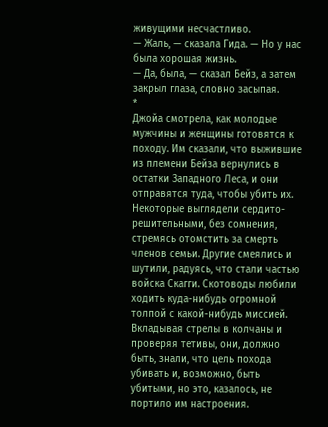живущими несчастливо.
— Жаль, — сказала Гида. — Но у нас была хорошая жизнь.
— Да, была, — сказал Бейз, а затем закрыл глаза, словно засыпая.
*
Джойа смотрела, как молодые мужчины и женщины готовятся к походу. Им сказали, что выжившие из племени Бейза вернулись в остатки Западного Леса, и они отправятся туда, чтобы убить их.
Некоторые выглядели сердито-решительными, без сомнения, стремясь отомстить за смерть членов семьи. Другие смеялись и шутили, радуясь, что стали частью войска Скагги. Скотоводы любили ходить куда-нибудь огромной толпой с какой-нибудь миссией. Вкладывая стрелы в колчаны и проверяя тетивы, они, должно быть, знали, что цель похода убивать и, возможно, быть убитыми, но это, казалось, не портило им настроения.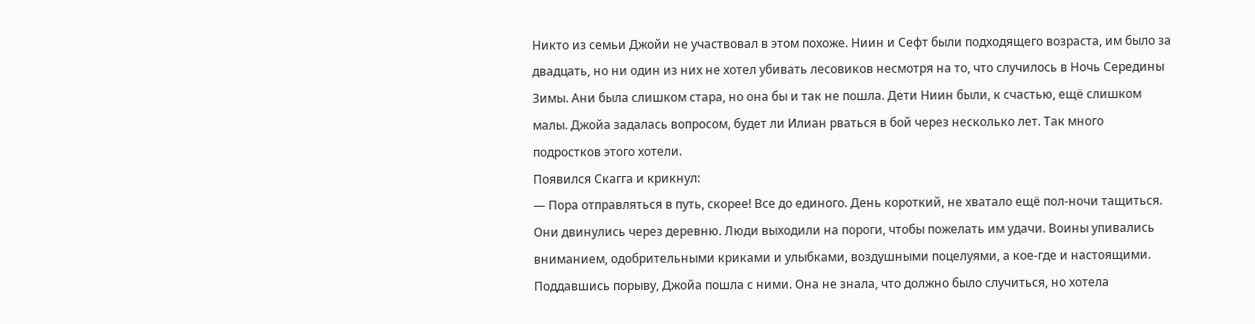Никто из семьи Джойи не участвовал в этом похоже. Ниин и Сефт были подходящего возраста, им было за двадцать, но ни один из них не хотел убивать лесовиков несмотря на то, что случилось в Ночь Середины Зимы. Ани была слишком стара, но она бы и так не пошла. Дети Ниин были, к счастью, ещё слишком малы. Джойа задалась вопросом, будет ли Илиан рваться в бой через несколько лет. Так много подростков этого хотели.
Появился Скагга и крикнул:
— Пора отправляться в путь, скорее! Все до единого. День короткий, не хватало ещё пол-ночи тащиться.
Они двинулись через деревню. Люди выходили на пороги, чтобы пожелать им удачи. Воины упивались вниманием, одобрительными криками и улыбками, воздушными поцелуями, а кое-где и настоящими.
Поддавшись порыву, Джойа пошла с ними. Она не знала, что должно было случиться, но хотела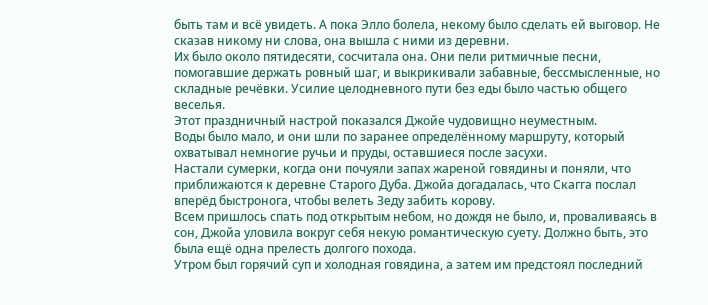быть там и всё увидеть. А пока Элло болела, некому было сделать ей выговор. Не сказав никому ни слова, она вышла с ними из деревни.
Их было около пятидесяти, сосчитала она. Они пели ритмичные песни, помогавшие держать ровный шаг, и выкрикивали забавные, бессмысленные, но складные речёвки. Усилие целодневного пути без еды было частью общего веселья.
Этот праздничный настрой показался Джойе чудовищно неуместным.
Воды было мало, и они шли по заранее определённому маршруту, который охватывал немногие ручьи и пруды, оставшиеся после засухи.
Настали сумерки, когда они почуяли запах жареной говядины и поняли, что приближаются к деревне Старого Дуба. Джойа догадалась, что Скагга послал вперёд быстронога, чтобы велеть Зеду забить корову.
Всем пришлось спать под открытым небом, но дождя не было, и, проваливаясь в сон, Джойа уловила вокруг себя некую романтическую суету. Должно быть, это была ещё одна прелесть долгого похода.
Утром был горячий суп и холодная говядина, а затем им предстоял последний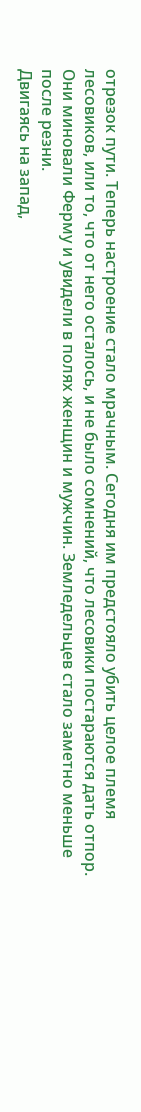отрезок пути. Теперь настроение стало мрачным. Сегодня им предстояло убить целое племя лесовиков, или то, что от него осталось, и не было сомнений, что лесовики постараются дать отпор.
Они миновали Ферму и увидели в полях женщин и мужчин. Земледельцев стало заметно меньше после резни.
Двигаясь на запад,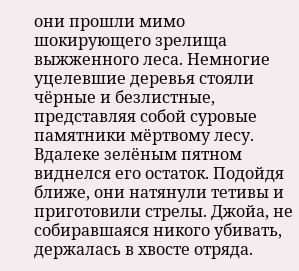они прошли мимо шокирующего зрелища выжженного леса. Немногие уцелевшие деревья стояли чёрные и безлистные, представляя собой суровые памятники мёртвому лесу. Вдалеке зелёным пятном виднелся его остаток. Подойдя ближе, они натянули тетивы и приготовили стрелы. Джойа, не собиравшаяся никого убивать, держалась в хвосте отряда.